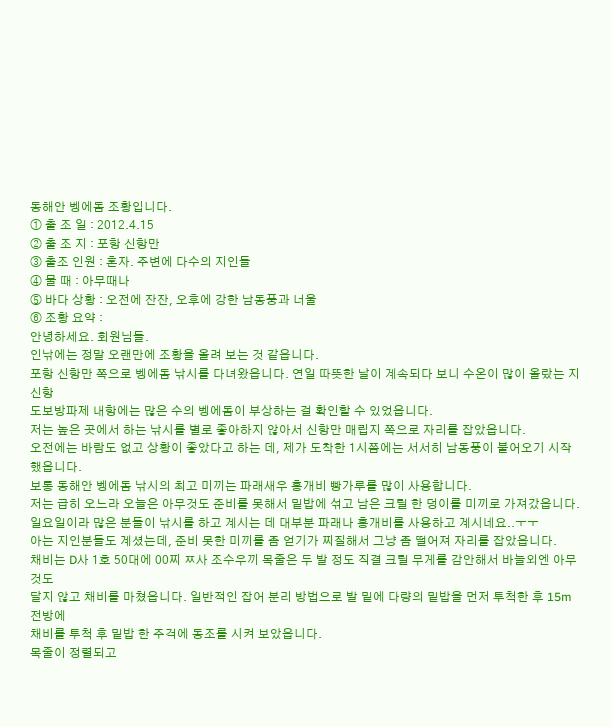동해안 벵에돔 조황입니다.
① 출 조 일 : 2012.4.15
② 출 조 지 : 포항 신항만
③ 출조 인원 : 혼자. 주변에 다수의 지인들
④ 물 때 : 아무때나
⑤ 바다 상황 : 오전에 잔잔, 오후에 강한 남동풍과 너울
⑥ 조황 요약 :
안녕하세요. 회원님들.
인낚에는 정말 오랜만에 조황을 올려 보는 것 같읍니다.
포항 신항만 쪽으로 벵에돔 낚시를 다녀왔읍니다. 연일 따뜻한 날이 계속되다 보니 수온이 많이 올랐는 지 신항
도보방파제 내항에는 많은 수의 벵에돔이 부상하는 걸 확인할 수 있었읍니다.
저는 높은 곳에서 하는 낚시를 별로 좋아하지 않아서 신항만 매립지 쪽으로 자리를 잡았읍니다.
오전에는 바람도 없고 상황이 좋았다고 하는 데, 제가 도착한 1시쯤에는 서서히 남동풍이 불어오기 시작했읍니다.
보통 동해안 벵에돔 낚시의 최고 미끼는 파래새우 홍개비 빵가루를 많이 사용합니다.
저는 급히 오느라 오늘은 아무것도 준비를 못해서 밑밥에 섞고 남은 크릴 한 덩이를 미끼로 가져갔읍니다.
일요일이라 많은 분들이 낚시를 하고 계시는 데 대부분 파래나 홍개비를 사용하고 계시네요..ㅜㅜ
아는 지인분들도 계셨는데, 준비 못한 미끼를 좀 얻기가 찌질해서 그냥 좀 떨어져 자리를 잡았읍니다.
채비는 D사 1호 50대에 00찌 ㅉ사 조수우끼 목줄은 두 발 정도 직결 크릴 무게를 감안해서 바늘외엔 아무것도
달지 않고 채비를 마쳤읍니다. 일반적인 잡어 분리 방법으로 발 밑에 다량의 밑밥을 먼저 투척한 후 15m전방에
채비를 투척 후 밑밥 한 주걱에 동조를 시켜 보았읍니다.
목줄이 정렬되고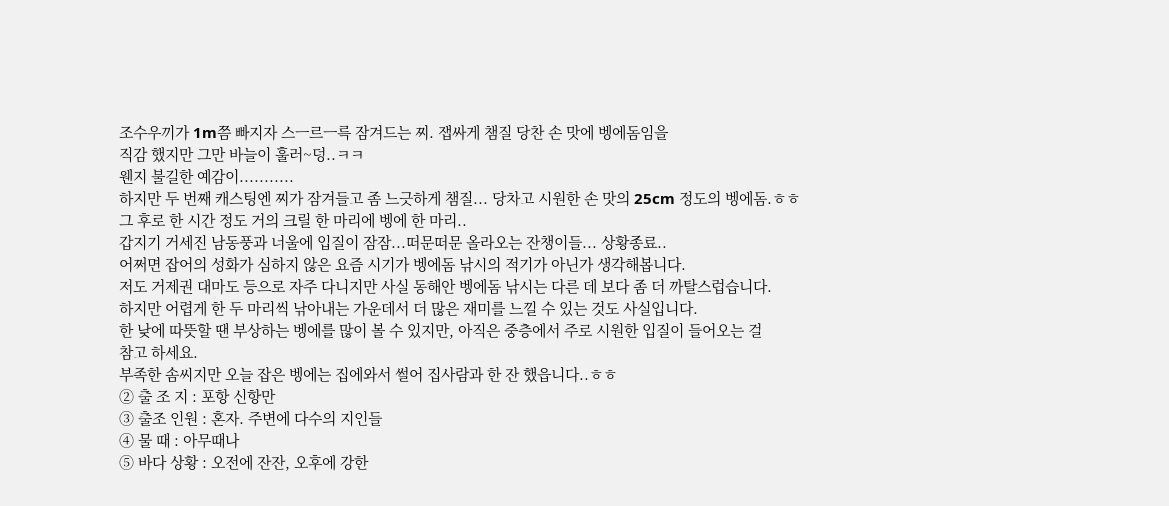조수우끼가 1m쯤 빠지자 스ㅡ르ㅡ륵 잠겨드는 찌. 잽싸게 챔질 당찬 손 맛에 벵에돔임을
직감 했지만 그만 바늘이 훌러~덩..ㅋㅋ
웬지 불길한 예감이...........
하지만 두 번째 캐스팅엔 찌가 잠겨들고 좀 느긋하게 챔질... 당차고 시원한 손 맛의 25cm 정도의 벵에돔.ㅎㅎ
그 후로 한 시간 정도 거의 크릴 한 마리에 벵에 한 마리..
갑지기 거세진 남동풍과 너울에 입질이 잠잠...떠문떠문 올라오는 잔챙이들... 상황종료..
어쩌면 잡어의 성화가 심하지 않은 요즘 시기가 벵에돔 낚시의 적기가 아닌가 생각해봅니다.
저도 거제권 대마도 등으로 자주 다니지만 사실 동해안 벵에돔 낚시는 다른 데 보다 좀 더 까탈스럽습니다.
하지만 어렵게 한 두 마리씩 낚아내는 가운데서 더 많은 재미를 느낄 수 있는 것도 사실입니다.
한 낮에 따뜻할 땐 부상하는 벵에를 많이 볼 수 있지만, 아직은 중층에서 주로 시원한 입질이 들어오는 걸
참고 하세요.
부족한 솜씨지만 오늘 잡은 벵에는 집에와서 썰어 집사람과 한 잔 했읍니다..ㅎㅎ
② 출 조 지 : 포항 신항만
③ 출조 인원 : 혼자. 주변에 다수의 지인들
④ 물 때 : 아무때나
⑤ 바다 상황 : 오전에 잔잔, 오후에 강한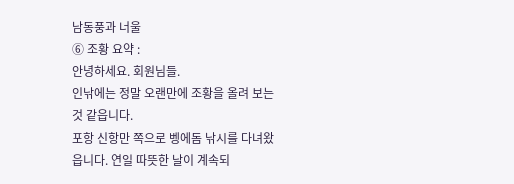남동풍과 너울
⑥ 조황 요약 :
안녕하세요. 회원님들.
인낚에는 정말 오랜만에 조황을 올려 보는 것 같읍니다.
포항 신항만 쪽으로 벵에돔 낚시를 다녀왔읍니다. 연일 따뜻한 날이 계속되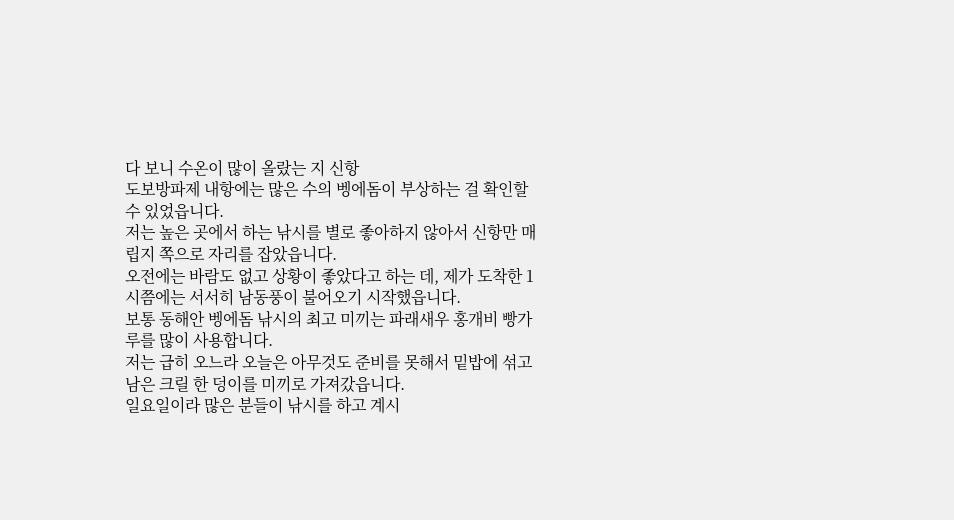다 보니 수온이 많이 올랐는 지 신항
도보방파제 내항에는 많은 수의 벵에돔이 부상하는 걸 확인할 수 있었읍니다.
저는 높은 곳에서 하는 낚시를 별로 좋아하지 않아서 신항만 매립지 쪽으로 자리를 잡았읍니다.
오전에는 바람도 없고 상황이 좋았다고 하는 데, 제가 도착한 1시쯤에는 서서히 남동풍이 불어오기 시작했읍니다.
보통 동해안 벵에돔 낚시의 최고 미끼는 파래새우 홍개비 빵가루를 많이 사용합니다.
저는 급히 오느라 오늘은 아무것도 준비를 못해서 밑밥에 섞고 남은 크릴 한 덩이를 미끼로 가져갔읍니다.
일요일이라 많은 분들이 낚시를 하고 계시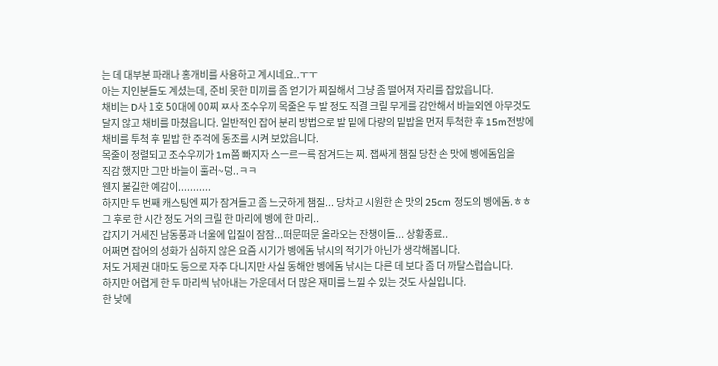는 데 대부분 파래나 홍개비를 사용하고 계시네요..ㅜㅜ
아는 지인분들도 계셨는데, 준비 못한 미끼를 좀 얻기가 찌질해서 그냥 좀 떨어져 자리를 잡았읍니다.
채비는 D사 1호 50대에 00찌 ㅉ사 조수우끼 목줄은 두 발 정도 직결 크릴 무게를 감안해서 바늘외엔 아무것도
달지 않고 채비를 마쳤읍니다. 일반적인 잡어 분리 방법으로 발 밑에 다량의 밑밥을 먼저 투척한 후 15m전방에
채비를 투척 후 밑밥 한 주걱에 동조를 시켜 보았읍니다.
목줄이 정렬되고 조수우끼가 1m쯤 빠지자 스ㅡ르ㅡ륵 잠겨드는 찌. 잽싸게 챔질 당찬 손 맛에 벵에돔임을
직감 했지만 그만 바늘이 훌러~덩..ㅋㅋ
웬지 불길한 예감이...........
하지만 두 번째 캐스팅엔 찌가 잠겨들고 좀 느긋하게 챔질... 당차고 시원한 손 맛의 25cm 정도의 벵에돔.ㅎㅎ
그 후로 한 시간 정도 거의 크릴 한 마리에 벵에 한 마리..
갑지기 거세진 남동풍과 너울에 입질이 잠잠...떠문떠문 올라오는 잔챙이들... 상황종료..
어쩌면 잡어의 성화가 심하지 않은 요즘 시기가 벵에돔 낚시의 적기가 아닌가 생각해봅니다.
저도 거제권 대마도 등으로 자주 다니지만 사실 동해안 벵에돔 낚시는 다른 데 보다 좀 더 까탈스럽습니다.
하지만 어렵게 한 두 마리씩 낚아내는 가운데서 더 많은 재미를 느낄 수 있는 것도 사실입니다.
한 낮에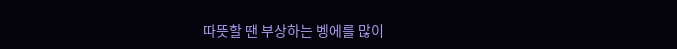따뜻할 땐 부상하는 벵에를 많이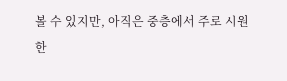볼 수 있지만, 아직은 중층에서 주로 시원한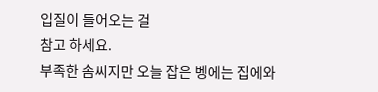입질이 들어오는 걸
참고 하세요.
부족한 솜씨지만 오늘 잡은 벵에는 집에와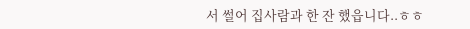서 썰어 집사람과 한 잔 했읍니다..ㅎㅎ